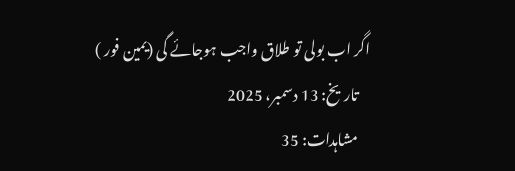اگر اب بولی تو طلاق واجب ہوجائے گی (یمین فور )
    تاریخ: 13 دسمبر، 2025
    مشاہدات: 35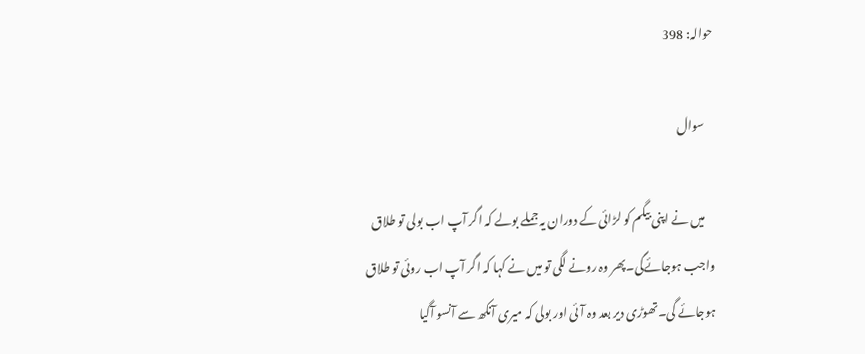حوالہ: 398

    سوال

    میں نے اپنی بیگم کو لڑائی کے دوران یہ جملے بولے کہ اگر آپ اب بولی تو طلاق واجب ہوجائےگی۔پھر وہ رونے لگی تو میں نے کہا کہ اگر آپ اب روئی تو طلاق ہوجائے گی۔تھوڑی دیر بعد وہ آئی اور بولی کہ میری آنکھ سے آنسو آگیا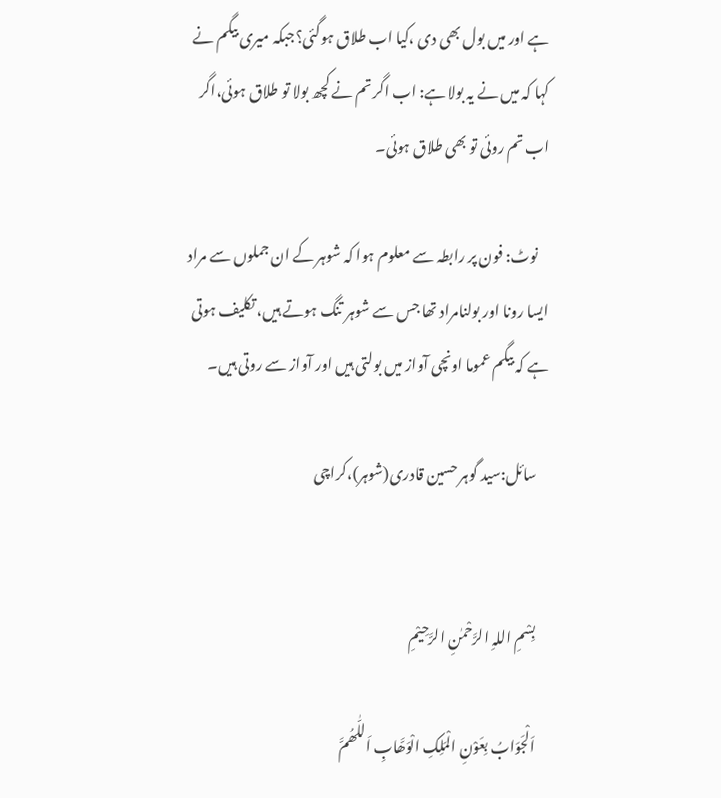ہے اور میں بول بھی دی ،کیا اب طلاق ہوگئی؟جبکہ میری بیگم نے کہا کہ میں نے یہ بولا ہے: اب اگر تم نے کچھ بولا تو طلاق ہوئی،اگر اب تم روئی تو بھی طلاق ہوئی۔

    نوٹ: فون پر رابطہ سے معلوم ہوا کہ شوہر کے ان جملوں سے مراد ایسا رونا اور بولنامراد تھا جس سے شوہر تنگ ہوتے ہیں، تکلیف ہوتی ہے کہ بیگم عموما اونچی آواز میں بولتی ہیں اور آواز سے روتی ہیں۔

    سائل:سید گوہر حسین قادری(شوہر)،کراچی


    بِسْمِ اللہِ الرَّحْمٰنِ الرَّحِيْمِ

    اَلْجَوَابُ بِعَوْنِ الْمَلِکِ الْوَھَّابِ اَللّٰھُمَّ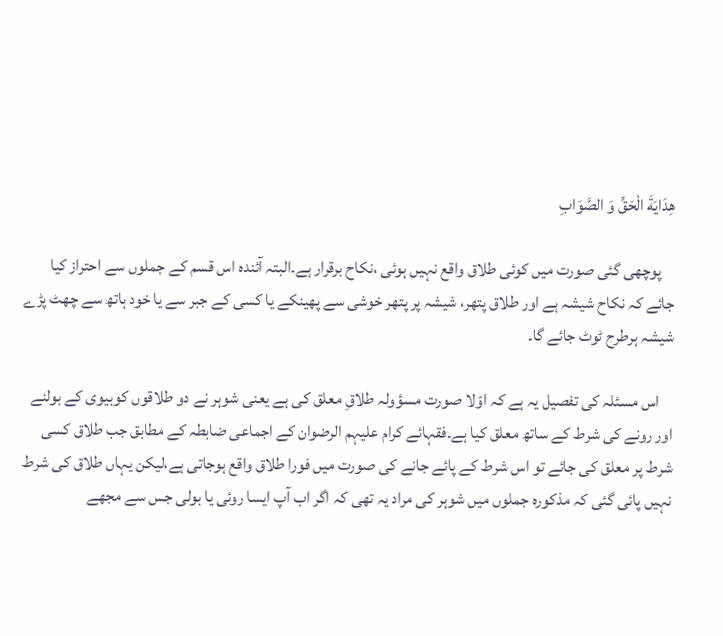ھِدَايَةَ الْحَقِّ وَ الصَّوَابِ

    پوچھی گئی صورت میں کوئی طلاق واقع نہیں ہوئی ،نکاح برقرار ہے۔البتہ آئندہ اس قسم کے جملوں سے احتراز کیا جائے کہ نکاح شیشہ ہے اور طلاق پتھر، شیشہ پر پتھر خوشی سے پھینکے یا کسی کے جبر سے یا خود ہاتھ سے چھٹ پڑے شیشہ ہرطرح ٹوٹ جائے گا۔

    اس مسئلہ کی تفصیل یہ ہے کہ اوّلا صورت مسؤولہ طلاقِ معلق کی ہے یعنی شوہر نے دو طلاقوں کوبیوی کے بولنے اور رونے کی شرط کے ساتھ معلق کیا ہے۔فقہائے کرام علیہم الرضوان کے اجماعی ضابطہ کے مطابق جب طلاق کسی شرط پر معلق کی جائے تو اس شرط کے پائے جانے کی صورت میں فورا طلاق واقع ہوجاتی ہے،لیکن یہاں طلاق کی شرط نہیں پائی گئی کہ مذکورہ جملوں میں شوہر کی مراد یہ تھی کہ اگر اب آپ ایسا روئی یا بولی جس سے مجھے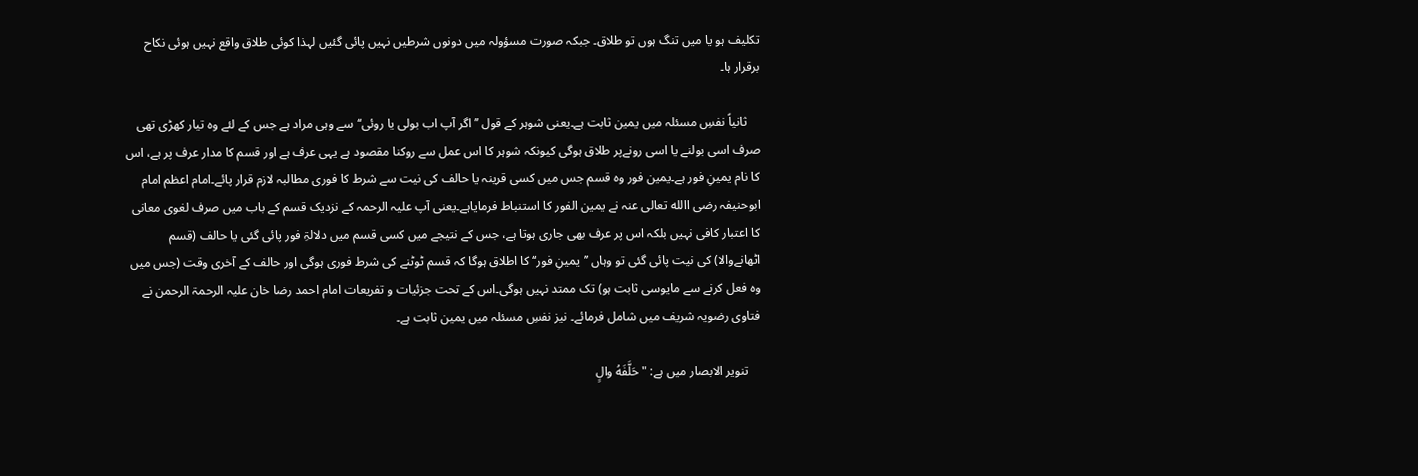تکلیف ہو یا میں تنگ ہوں تو طلاق۔ جبکہ صورت مسؤولہ میں دونوں شرطیں نہیں پائی گئیں لہذا کوئی طلاق واقع نہیں ہوئی نکاح برقرار ہا۔

    ثانیاً نفسِ مسئلہ میں یمین ثابت ہے۔یعنی شوہر کے قول ’’اگر آپ اب بولی یا روئی‘‘سے وہی مراد ہے جس کے لئے وہ تیار کھڑی تھی صرف اسی بولنے یا اسی رونےپر طلاق ہوگی کیونکہ شوہر کا اس عمل سے روکنا مقصود ہے یہی عرف ہے اور قسم کا مدار عرف پر ہے، اس کا نام یمینِ فور ہے۔یمین فور وہ قسم جس میں کسی قرینہ یا حالف کی نیت سے شرط کا فوری مطالبہ لازم قرار پائے۔امام اعظم امام ابوحنیفہ رضی االله تعالی عنہ نے یمین الفور کا استنباط فرمایاہے۔یعنی آپ علیہ الرحمہ کے نزدیک قسم کے باب میں صرف لغوی معانی کا اعتبار کافی نہیں بلکہ اس پر عرف بھی جاری ہوتا ہے، جس کے نتیجے میں کسی قسم میں دلالۃِ فور پائی گئی یا حالف (قسم اٹھانےوالا) کی نیت پائی گئی تو وہاں ’’یمینِ فور‘‘ کا اطلاق ہوگا کہ قسم ٹوٹنے کی شرط فوری ہوگی اور حالف کے آخری وقت (جس میں وہ فعل کرنے سے مایوسی ثابت ہو) تک ممتد نہیں ہوگی۔اس کے تحت جزئیات و تفریعات امام احمد رضا خان علیہ الرحمۃ الرحمن نے فتاوی رضویہ شریف میں شامل فرمائے۔ نیز نفسِ مسئلہ میں یمین ثابت ہے۔

    تنویر الابصار میں ہے: "حَلَّفَهُ والٍ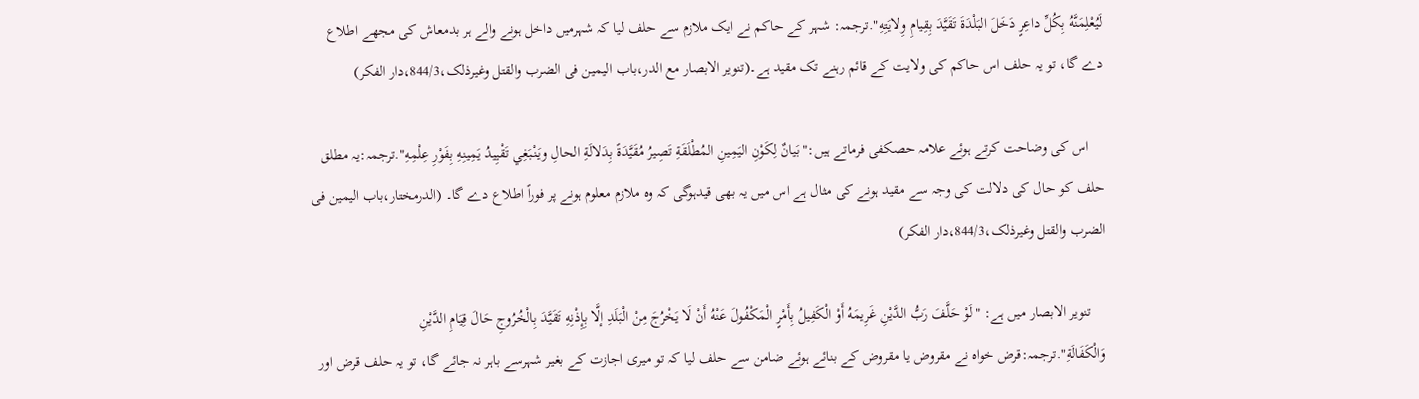لَيُعْلِمَنَّهُ بِكُلِّ داعِرٍ دَخَلَ البَلْدَةَ تَقَيَّدَ بِقِيامِ وِلايَتِهِ".ترجمہ: شہر کے حاکم نے ایک ملازم سے حلف لیا کہ شہرمیں داخل ہونے والے ہر بدمعاش کی مجھے اطلاع دے گا، تو یہ حلف اس حاکم کی ولایت کے قائم رہنے تک مقید ہے۔(تنویر الابصار مع الدر،باب الیمین فی الضرب والقتل وغیرذلک،844/3،دار الفکر)

    اس کی وضاحت کرتے ہوئے علامہ حصکفی فرماتے ہیں:"بَيانٌ لِكَوْنِ اليَمِينِ المُطْلَقَةِ تَصِيرُ مُقَيَّدَةً بِدَلالَةِ الحالِ ويَنْبَغِي تَقْيِيدُ يَمِينِهِ بِفَوْرِ عِلْمِهِ".ترجمہ:یہ مطلق حلف کو حال کی دلالت کی وجہ سے مقید ہونے کی مثال ہے اس میں یہ بھی قیدہوگی کہ وہ ملازم معلوم ہونے پر فوراً اطلاع دے گا۔ (الدرمختار،باب الیمین فی الضرب والقتل وغیرذلک،844/3،دار الفکر)

    تنویر الابصار میں ہے: "لَوْ حَلَّفَ رَبُّ الدَّيْنِ غَرِيمَهُ أَوْ الْكَفِيلُ بِأَمْرٍ الْمَكْفُولَ عَنْهُ أَنْ لَا يَخْرُجَ مِنْ الْبَلَدِ إلَّا بِإِذْنِهِ تَقَيَّدَ بِالْخُرُوجِ حَالَ قِيَامِ الدَّيْنِ وَالْكَفَالَةِ".ترجمہ:قرض خواہ نے مقروض یا مقروض کے بنائے ہوئے ضامن سے حلف لیا کہ تو میری اجازت کے بغیر شہرسے باہر نہ جائے گا، تو یہ حلف قرض اور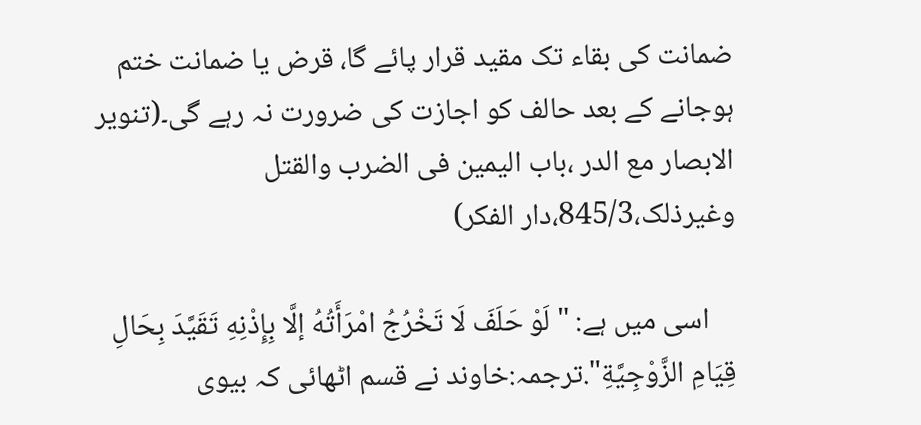ضمانت کی بقاء تک مقید قرار پائے گا، قرض یا ضمانت ختم ہوجانے کے بعد حالف کو اجازت کی ضرورت نہ رہے گی۔(تنویر الابصار مع الدر ،باب الیمین فی الضرب والقتل وغیرذلک،845/3،دار الفکر)

    اسی میں ہے: "لَوْ حَلَفَ لَا تَخْرُجُ امْرَأَتُهُ إلَّا بِإِذْنِهِ تَقَيَّدَ بِحَالِ قِيَامِ الزَّوْجِيَّةِ".ترجمہ:خاوند نے قسم اٹھائی کہ بیوی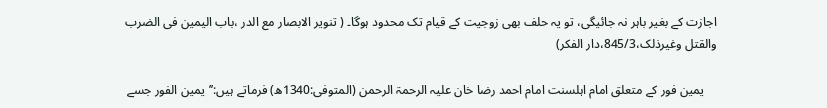اجازت کے بغیر باہر نہ جائیگی، تو یہ حلف بھی زوجیت کے قیام تک محدود ہوگا۔ ( تنویر الابصار مع الدر ،باب الیمین فی الضرب والقتل وغیرذلک،845/3،دار الفکر)

    یمین فور کے متعلق امام اہلسنت امام احمد رضا خان علیہ الرحمۃ الرحمن (المتوفی:1340ھ) فرماتے ہیں:’’یمین الفور جسے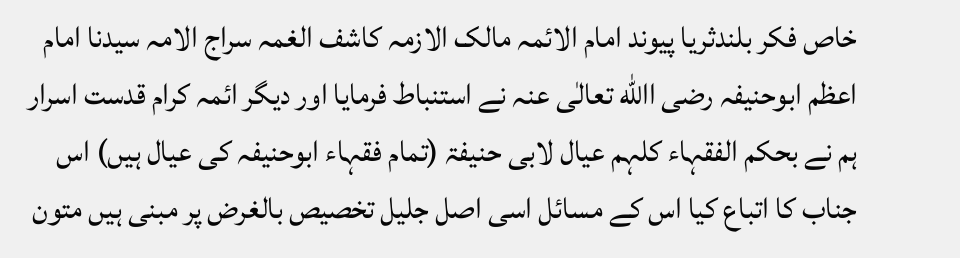خاص فکر بلندثریا پیوند امام الائمہ مالک الازمہ کاشف الغمہ سراج الامہ سیدنا امام اعظم ابوحنیفہ رضی االله تعالٰی عنہ نے استنباط فرمایا اور دیگر ائمہ کرام قدست اسرار ہم نے بحکم الفقہاء کلہم عیال لابی حنیفۃ (تمام فقہاء ابوحنیفہ کی عیال ہیں) اس جناب کا اتباع کیا اس کے مسائل اسی اصل جلیل تخصیص بالغرض پر مبنی ہیں متون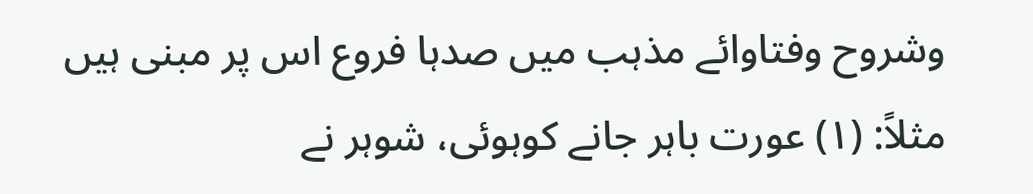وشروح وفتاوائے مذہب میں صدہا فروع اس پر مبنی ہیں مثلاً: (۱) عورت باہر جانے کوہوئی، شوہر نے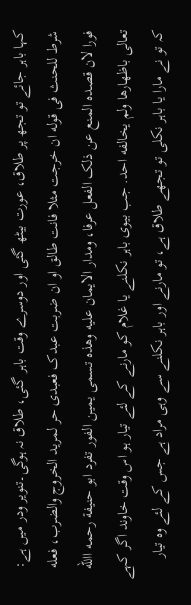کہا باہر جائے تو تجھ پر طلاق، عورت بیٹھ گئی اور دوسرے وقت باہر گئی، طلاق نہ ہوگی۔تنویر ودر میں ہے: شرط للحنث فی قوله ان خرجت مثلا فانت طالق او ان ضربت عبدک فعبدی حر لمرید الخروج والضرب، فعله فورا لان قصده المنع عن ذلک الفعل عرفا، ومدار الایمان علیه وهذہ تسمی یمین الفور تفرد ابو حنیفة رحمه االله تعالی باظهارها ولم یخالفه احد. جب بیوی باہر نکلنے یا غلام کو مارنے کے لئے تیار ہو اس وقت خاوند اگر کہے کہ تو نے مارا یا باہر نکلی تو تجھے طلاق ہے، تو مارنے اور باہر نکلنے سے وہی مراد ہے جس کے لئے وہ تیار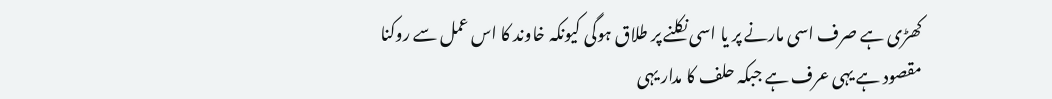کھڑی ہے صرف اسی مارنے پر یا اسی نکلنے پر طلاق ہوگی کیونکہ خاوند کا اس عمل سے روکنا مقصود ہے یہی عرف ہے جبکہ حلف کا مدار یہی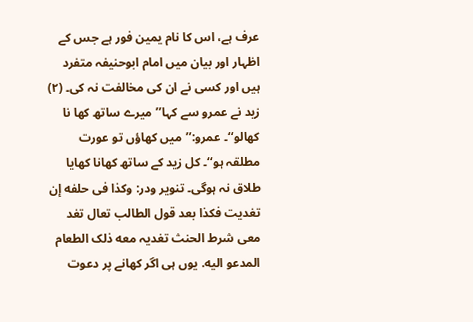عرف ہے، اس کا نام یمین فور ہے جس کے اظہار اور بیان میں امام ابوحنیفہ متفرد ہیں اور کسی نے ان کی مخالفت نہ کی۔ (۲) زید نے عمرو سے کہا’’میرے ساتھ کھا نا کھالو‘‘۔ عمرو:’’میں کھاؤں تو عورت مطلقہ ہو‘‘۔ کل زید کے ساتھ کھانا کھایا طلاق نہ ہوگی۔ تنویر ودر: وكذا فی حلفه إن تغدیت فکذا بعد قول الطالب تعال تغد معی شرط الحنث تغدیہ معه ذلک الطعام المدعو الیه. یوں ہی اگر کھانے پر دعوت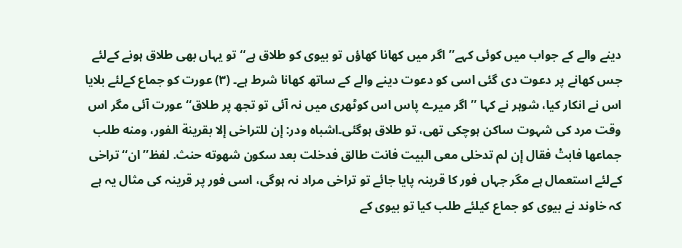دینے والے کے جواب میں کوئی کہے’’اگر میں کھانا کھاؤں تو بیوی کو طلاق ہے‘‘ تو یہاں بھی طلاق ہونے کےلئے جس کھانے پر دعوت دی گئی اسی کو دعوت دینے والے کے ساتھ کھانا شرط ہے۔ (۳) عورت کو جماع کےلئے بلایا اس نے انکار کیا، شوہر نے کہا ’’اگر میرے پاس اس کوٹھری میں نہ آئی تو تجھ پر طلاق‘‘ عورت آئی مگر اس وقت مرد کی شہوت ساکن ہوچکی تھی، تو طلاق ہوگئی۔اشباہ ودر: إن للتراخی إلا بقرینة الفور، ومنه طلب جماعھا فابتْ فقال إن لم تدخلی معی البیت فانت طالق فدخلت بعد سکون شهوته حنث. لفظ’’ان‘‘ تراخی کےلئے استعمال ہے مگر جہاں فور کا قرینہ پایا جائے تو تراخی مراد نہ ہوگی، اسی فور پر قرینہ کی مثال یہ ہے کہ خاوند نے بیوی کو جماع کیلئے طلب کیا تو بیوی کے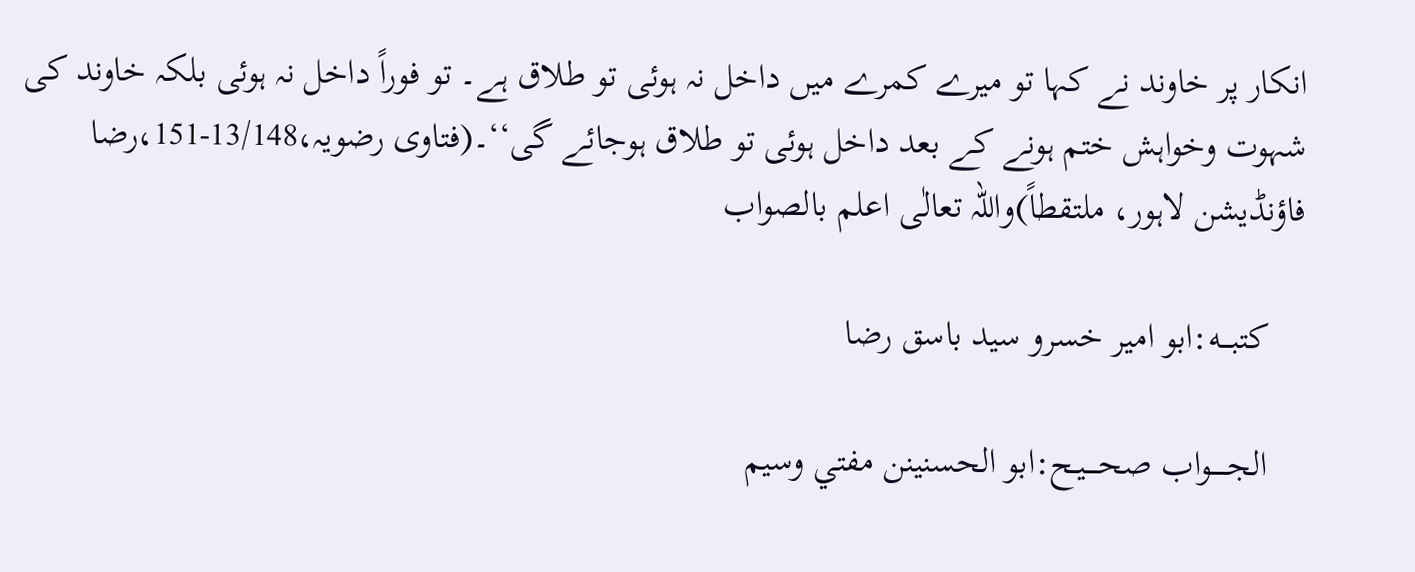انکار پر خاوند نے کہا تو میرے کمرے میں داخل نہ ہوئی تو طلاق ہے۔ تو فوراً داخل نہ ہوئی بلکہ خاوند کی شہوت وخواہش ختم ہونے کے بعد داخل ہوئی تو طلاق ہوجائے گی‘‘۔(فتاوی رضویہ،13/148-151،رضا فاؤنڈیشن لاہور، ملتقطاً)واللہ تعالٰی اعلم بالصواب

    کتبـــه:ابو امیر خسرو سید باسق رضا

    الجـــــواب صحــــيـح:ابو الحسنينن مفتي وسيم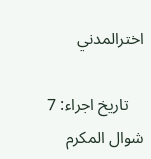اخترالمدني

    تاريخ اجراء: 7 شوال المکرم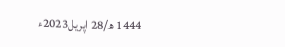1444 ھ/28 اپریل2023ء